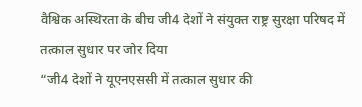वैश्विक अस्थिरता के बीच जी4 देशों ने संयुक्त राष्ट्र सुरक्षा परिषद में तत्काल सुधार पर जोर दिया
“जी4 देशों ने यूएनएससी में तत्काल सुधार की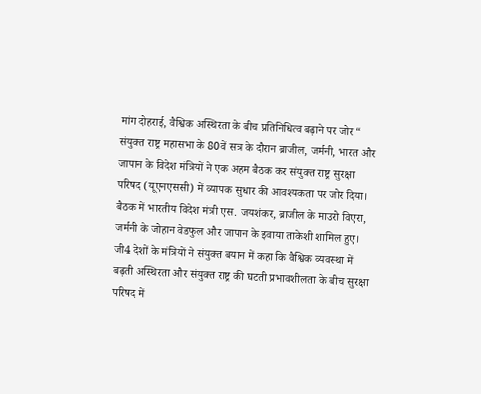मांग दोहराई, वैश्विक अस्थिरता के बीच प्रतिनिधित्व बढ़ाने पर जोर“
संयुक्त राष्ट्र महासभा के 80वें सत्र के दौरान ब्राजील, जर्मनी, भारत और जापान के विदेश मंत्रियों ने एक अहम बैठक कर संयुक्त राष्ट्र सुरक्षा परिषद (यूएनएससी) में व्यापक सुधार की आवश्यकता पर जोर दिया।
बैठक में भारतीय विदेश मंत्री एस. जयशंकर, ब्राजील के माउरो विएरा, जर्मनी के जोहान वेडफुल और जापान के इवाया ताकेशी शामिल हुए। जी4 देशों के मंत्रियों ने संयुक्त बयान में कहा कि वैश्विक व्यवस्था में बढ़ती अस्थिरता और संयुक्त राष्ट्र की घटती प्रभावशीलता के बीच सुरक्षा परिषद में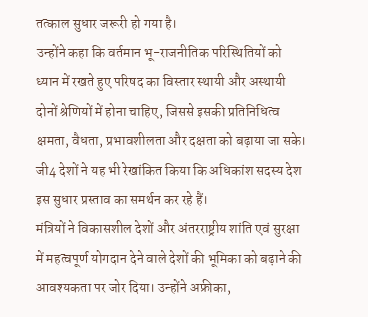तत्काल सुधार जरूरी हो गया है।
उन्होंने कहा कि वर्तमान भू-राजनीतिक परिस्थितियों को ध्यान में रखते हुए परिषद का विस्तार स्थायी और अस्थायी दोनों श्रेणियों में होना चाहिए, जिससे इसकी प्रतिनिधित्व क्षमता, वैधता, प्रभावशीलता और दक्षता को बढ़ाया जा सके। जी4 देशों ने यह भी रेखांकित किया कि अधिकांश सदस्य देश इस सुधार प्रस्ताव का समर्थन कर रहे हैं।
मंत्रियों ने विकासशील देशों और अंतरराष्ट्रीय शांति एवं सुरक्षा में महत्वपूर्ण योगदान देने वाले देशों की भूमिका को बढ़ाने की आवश्यकता पर जोर दिया। उन्होंने अफ्रीका,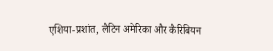एशिया-प्रशांत, लैटिन अमेरिका और कैरिबियन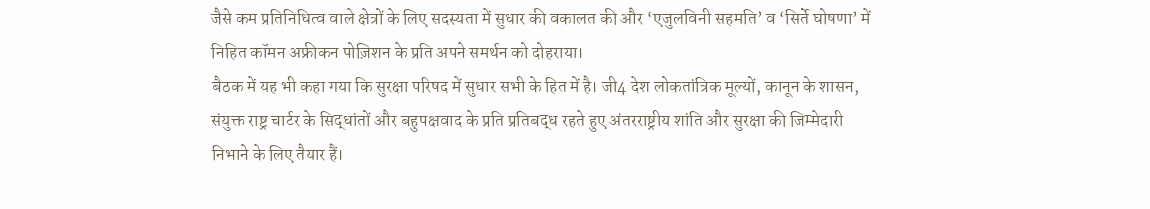जैसे कम प्रतिनिधित्व वाले क्षेत्रों के लिए सदस्यता में सुधार की वकालत की और ‘एजुलविनी सहमति’ व ‘सिर्ते घोषणा’ में निहित कॉमन अफ्रीकन पोज़िशन के प्रति अपने समर्थन को दोहराया।
बैठक में यह भी कहा गया कि सुरक्षा परिषद में सुधार सभी के हित में है। जी4 देश लोकतांत्रिक मूल्यों, कानून के शासन, संयुक्त राष्ट्र चार्टर के सिद्धांतों और बहुपक्षवाद के प्रति प्रतिबद्ध रहते हुए अंतरराष्ट्रीय शांति और सुरक्षा की जिम्मेदारी निभाने के लिए तैयार हैं।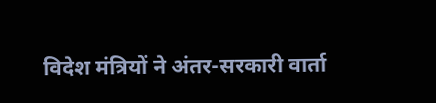विदेश मंत्रियों ने अंतर-सरकारी वार्ता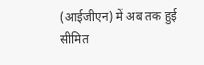(आईजीएन) में अब तक हुई सीमित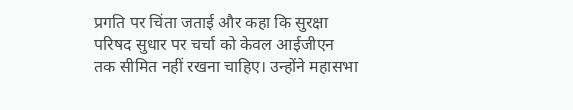प्रगति पर चिंता जताई और कहा कि सुरक्षा परिषद सुधार पर चर्चा को केवल आईजीएन तक सीमित नहीं रखना चाहिए। उन्होंने महासभा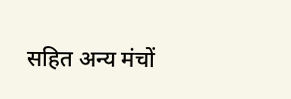सहित अन्य मंचों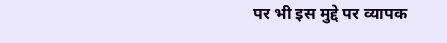पर भी इस मुद्दे पर व्यापक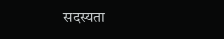सदस्यता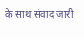के साथ संवाद जारी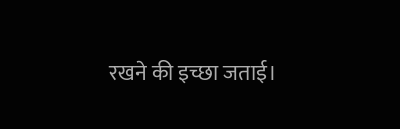रखने की इच्छा जताई।